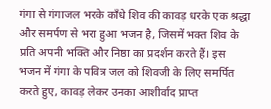गंगा से गंगाजल भरके काँधे शिव की कावड़ धरके एक श्रद्धा और समर्पण से भरा हुआ भजन है, जिसमें भक्त शिव के प्रति अपनी भक्ति और निष्ठा का प्रदर्शन करते हैं। इस भजन में गंगा के पवित्र जल को शिवजी के लिए समर्पित करते हुए, कावड़ लेकर उनका आशीर्वाद प्राप्त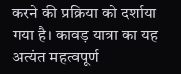करने की प्रक्रिया को दर्शाया गया है। कावड़ यात्रा का यह अत्यंत महत्वपूर्ण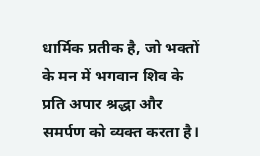धार्मिक प्रतीक है, जो भक्तों के मन में भगवान शिव के प्रति अपार श्रद्धा और समर्पण को व्यक्त करता है।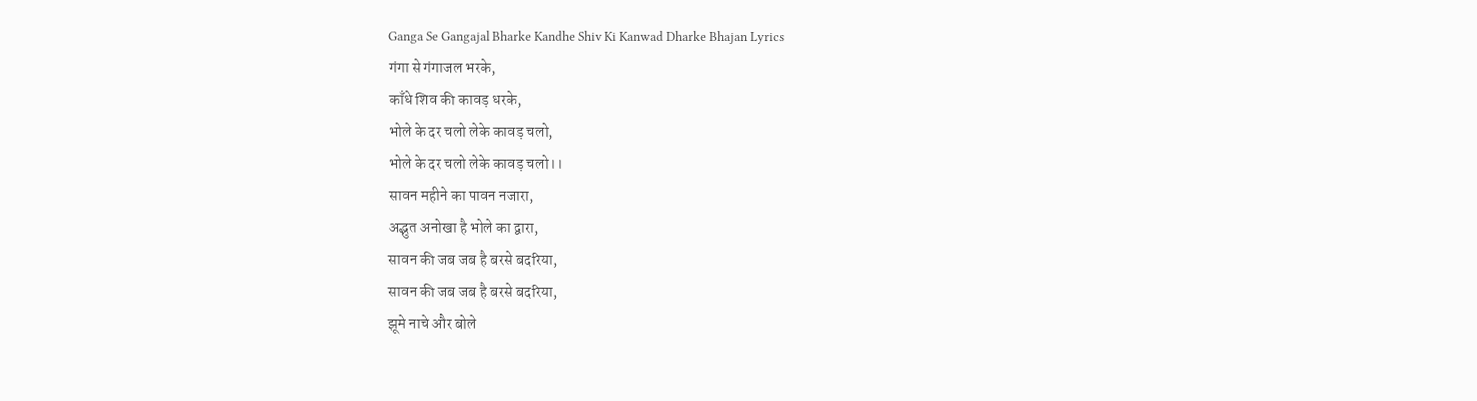Ganga Se Gangajal Bharke Kandhe Shiv Ki Kanwad Dharke Bhajan Lyrics
गंगा से गंगाजल भरके,
काँधे शिव की कावड़ धरके,
भोले के दर चलो लेके कावड़ चलो,
भोले के दर चलो लेके कावड़ चलो।।
सावन महीने का पावन नजारा,
अद्भुत अनोखा है भोले का द्वारा,
सावन की जब जब है बरसे बदरिया,
सावन की जब जब है बरसे बदरिया,
झूमे नाचे और बोले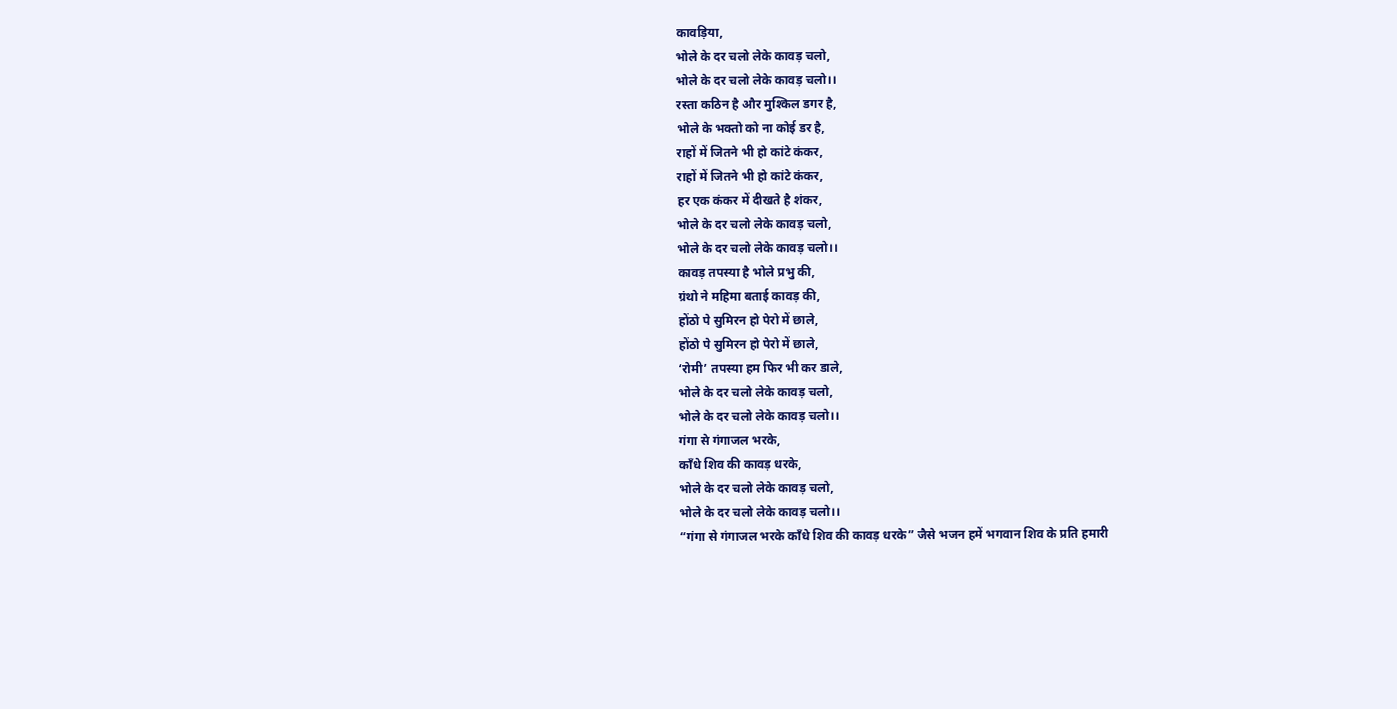कावड़िया,
भोले के दर चलो लेके कावड़ चलो,
भोले के दर चलो लेके कावड़ चलो।।
रस्ता कठिन है और मुश्किल डगर है,
भोले के भक्तो को ना कोई डर है,
राहों में जितने भी हो कांटे कंकर,
राहों में जितने भी हो कांटे कंकर,
हर एक कंकर में दीखते है शंकर,
भोले के दर चलो लेके कावड़ चलो,
भोले के दर चलो लेके कावड़ चलो।।
कावड़ तपस्या है भोले प्रभु की,
ग्रंथो ने महिमा बताई कावड़ की,
होंठो पे सुमिरन हो पेरो में छाले,
होंठो पे सुमिरन हो पेरो में छाले,
‘रोमी’ तपस्या हम फिर भी कर डाले,
भोले के दर चलो लेके कावड़ चलो,
भोले के दर चलो लेके कावड़ चलो।।
गंगा से गंगाजल भरके,
काँधे शिव की कावड़ धरके,
भोले के दर चलो लेके कावड़ चलो,
भोले के दर चलो लेके कावड़ चलो।।
“गंगा से गंगाजल भरके काँधे शिव की कावड़ धरके” जैसे भजन हमें भगवान शिव के प्रति हमारी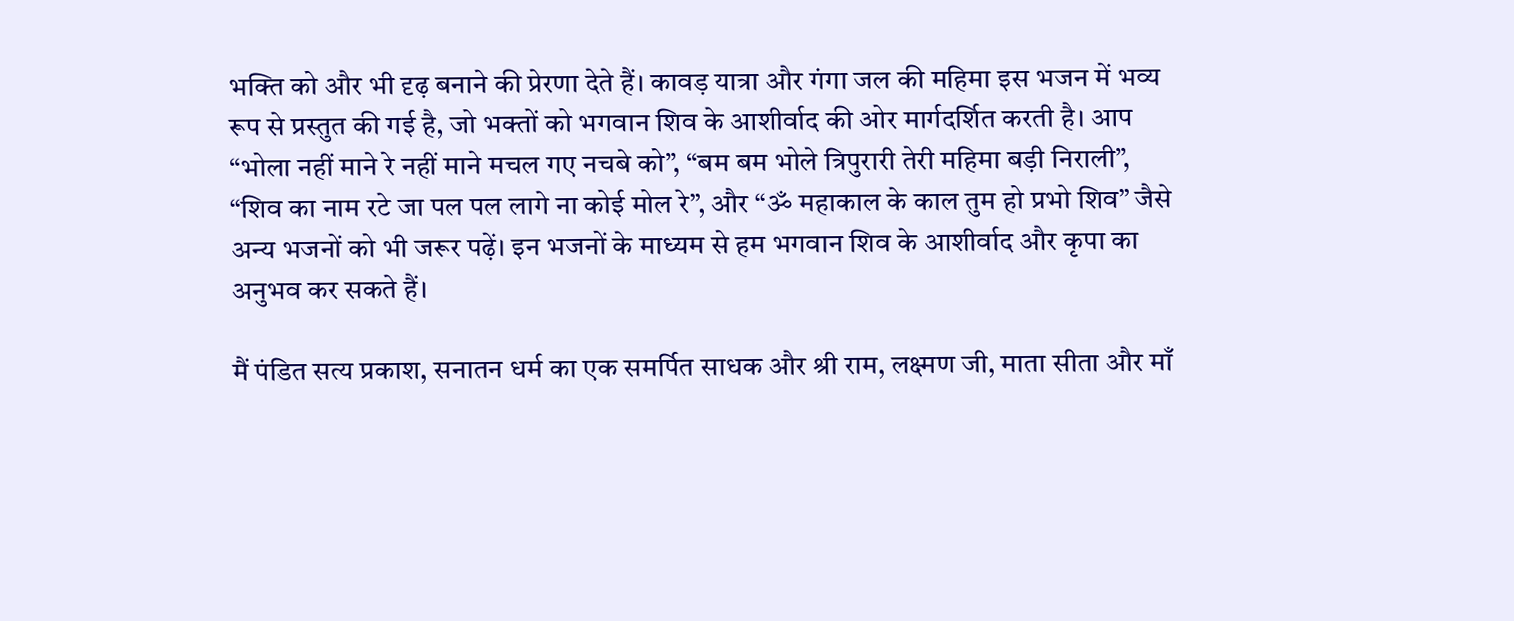भक्ति को और भी दृढ़ बनाने की प्रेरणा देते हैं। कावड़ यात्रा और गंगा जल की महिमा इस भजन में भव्य रूप से प्रस्तुत की गई है, जो भक्तों को भगवान शिव के आशीर्वाद की ओर मार्गदर्शित करती है। आप “भोला नहीं माने रे नहीं माने मचल गए नचबे को”, “बम बम भोले त्रिपुरारी तेरी महिमा बड़ी निराली”, “शिव का नाम रटे जा पल पल लागे ना कोई मोल रे”, और “ॐ महाकाल के काल तुम हो प्रभो शिव” जैसे अन्य भजनों को भी जरूर पढ़ें। इन भजनों के माध्यम से हम भगवान शिव के आशीर्वाद और कृपा का अनुभव कर सकते हैं।

मैं पंडित सत्य प्रकाश, सनातन धर्म का एक समर्पित साधक और श्री राम, लक्ष्मण जी, माता सीता और माँ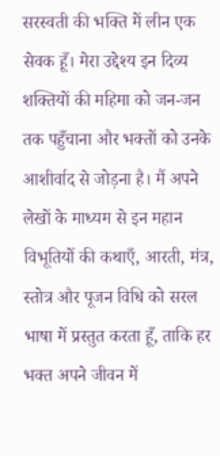सरस्वती की भक्ति में लीन एक सेवक हूँ। मेरा उद्देश्य इन दिव्य शक्तियों की महिमा को जन-जन तक पहुँचाना और भक्तों को उनके आशीर्वाद से जोड़ना है। मैं अपने लेखों के माध्यम से इन महान विभूतियों की कथाएँ, आरती, मंत्र, स्तोत्र और पूजन विधि को सरल भाषा में प्रस्तुत करता हूँ, ताकि हर भक्त अपने जीवन में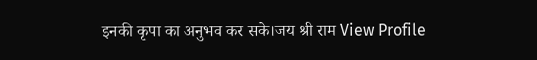इनकी कृपा का अनुभव कर सके।जय श्री राम View Profile